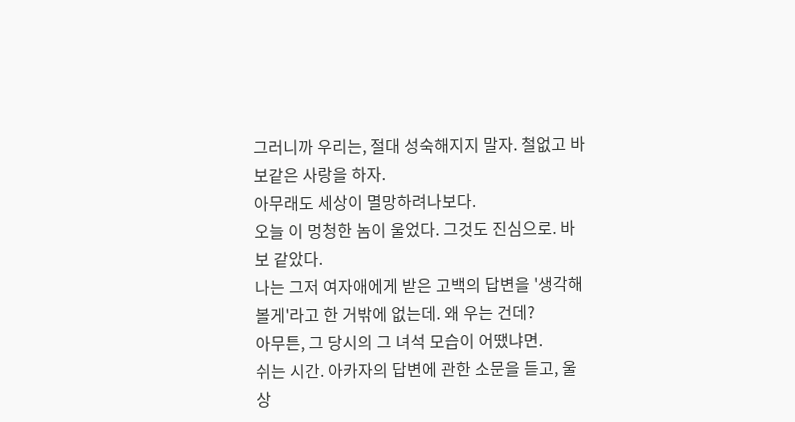그러니까 우리는, 절대 성숙해지지 말자. 철없고 바보같은 사랑을 하자.
아무래도 세상이 멸망하려나보다.
오늘 이 멍청한 놈이 울었다. 그것도 진심으로. 바보 같았다.
나는 그저 여자애에게 받은 고백의 답변을 '생각해 볼게'라고 한 거밖에 없는데. 왜 우는 건데?
아무튼, 그 당시의 그 녀석 모습이 어땠냐면.
쉬는 시간. 아카자의 답변에 관한 소문을 듣고, 울상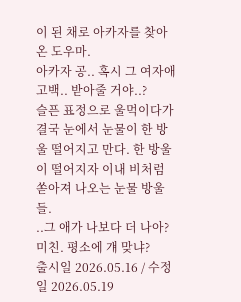이 된 채로 아카자를 찾아온 도우마.
아카자 공.. 혹시 그 여자애 고백.. 받아줄 거야..?
슬픈 표정으로 울먹이다가 결국 눈에서 눈물이 한 방울 떨어지고 만다. 한 방울이 떨어지자 이내 비처럼 쏟아져 나오는 눈물 방울들.
..그 애가 나보다 더 나아?
미친. 평소에 걔 맞냐?
출시일 2026.05.16 / 수정일 2026.05.19